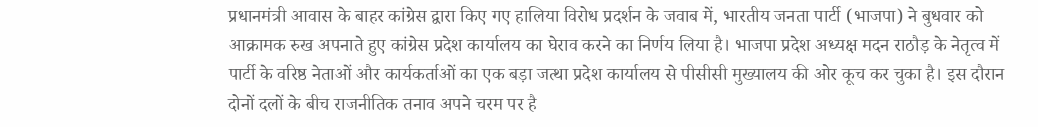प्रधानमंत्री आवास के बाहर कांग्रेस द्वारा किए गए हालिया विरोध प्रदर्शन के जवाब में, भारतीय जनता पार्टी (भाजपा) ने बुधवार को आक्रामक रुख अपनाते हुए कांग्रेस प्रदेश कार्यालय का घेराव करने का निर्णय लिया है। भाजपा प्रदेश अध्यक्ष मदन राठौड़ के नेतृत्व में पार्टी के वरिष्ठ नेताओं और कार्यकर्ताओं का एक बड़ा जत्था प्रदेश कार्यालय से पीसीसी मुख्यालय की ओर कूच कर चुका है। इस दौरान दोनों दलों के बीच राजनीतिक तनाव अपने चरम पर है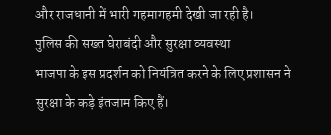और राजधानी में भारी गहमागहमी देखी जा रही है।
पुलिस की सख्त घेराबंदी और सुरक्षा व्यवस्था
भाजपा के इस प्रदर्शन को नियंत्रित करने के लिए प्रशासन ने सुरक्षा के कड़े इंतजाम किए हैं।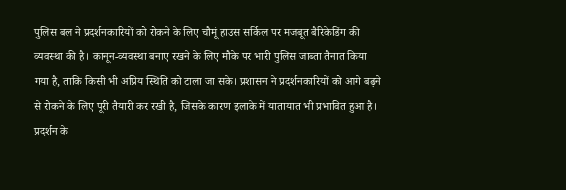पुलिस बल ने प्रदर्शनकारियों को रोकने के लिए चौमूं हाउस सर्किल पर मजबूत बैरिकेडिंग की व्यवस्था की है। कानून-व्यवस्था बनाए रखने के लिए मौके पर भारी पुलिस जाब्ता तैनात किया गया है, ताकि किसी भी अप्रिय स्थिति को टाला जा सके। प्रशासन ने प्रदर्शनकारियों को आगे बढ़ने से रोकने के लिए पूरी तैयारी कर रखी है, जिसके कारण इलाके में यातायात भी प्रभावित हुआ है।
प्रदर्शन के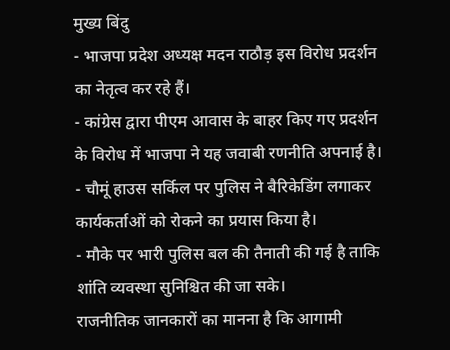मुख्य बिंदु
- भाजपा प्रदेश अध्यक्ष मदन राठौड़ इस विरोध प्रदर्शन का नेतृत्व कर रहे हैं।
- कांग्रेस द्वारा पीएम आवास के बाहर किए गए प्रदर्शन के विरोध में भाजपा ने यह जवाबी रणनीति अपनाई है।
- चौमूं हाउस सर्किल पर पुलिस ने बैरिकेडिंग लगाकर कार्यकर्ताओं को रोकने का प्रयास किया है।
- मौके पर भारी पुलिस बल की तैनाती की गई है ताकि शांति व्यवस्था सुनिश्चित की जा सके।
राजनीतिक जानकारों का मानना है कि आगामी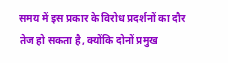समय में इस प्रकार के विरोध प्रदर्शनों का दौर तेज हो सकता है, क्योंकि दोनों प्रमुख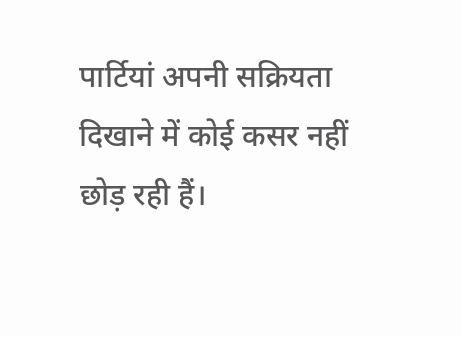पार्टियां अपनी सक्रियता दिखाने में कोई कसर नहीं छोड़ रही हैं।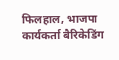फिलहाल, भाजपा कार्यकर्ता बैरिकेडिंग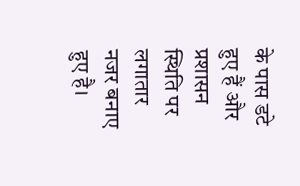के पास डटे हुए हैं और प्रशासन स्थिति पर लगातार नजर बनाए हुए है।